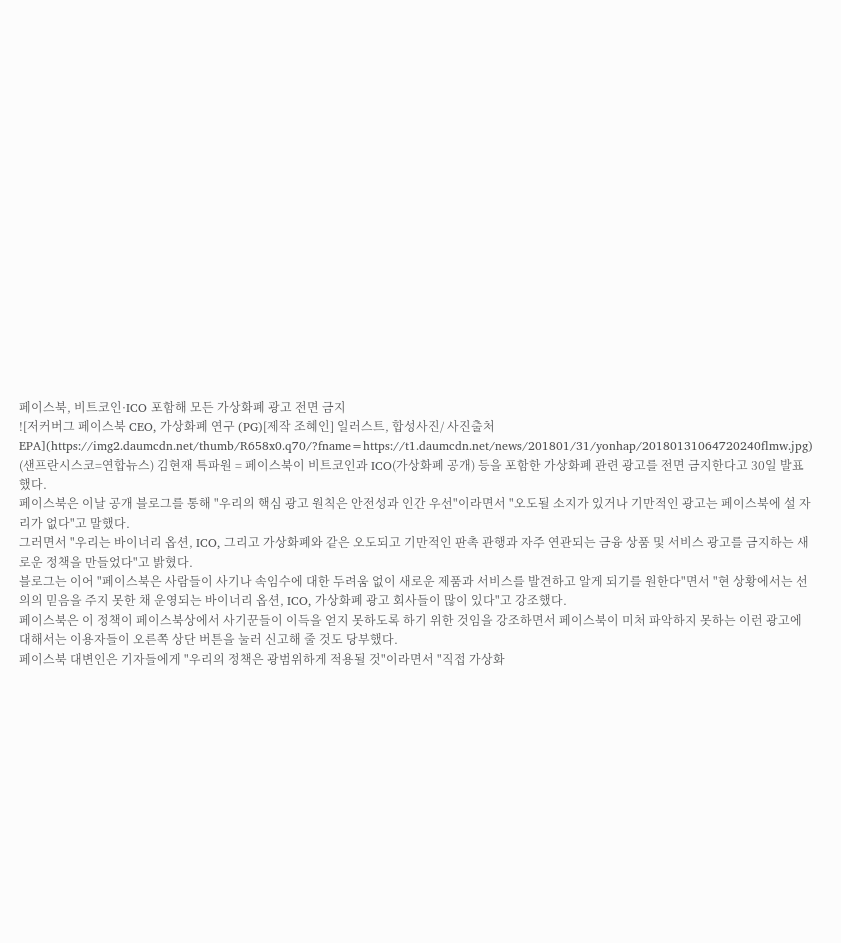페이스북, 비트코인·ICO 포함해 모든 가상화폐 광고 전면 금지
![저커버그 페이스북 CEO, 가상화폐 연구 (PG)[제작 조혜인] 일러스트, 합성사진/ 사진출처 EPA](https://img2.daumcdn.net/thumb/R658x0.q70/?fname=https://t1.daumcdn.net/news/201801/31/yonhap/20180131064720240flmw.jpg)
(샌프란시스코=연합뉴스) 김현재 특파원 = 페이스북이 비트코인과 ICO(가상화폐 공개) 등을 포함한 가상화폐 관련 광고를 전면 금지한다고 30일 발표했다.
페이스북은 이날 공개 블로그를 통해 "우리의 핵심 광고 원칙은 안전성과 인간 우선"이라면서 "오도될 소지가 있거나 기만적인 광고는 페이스북에 설 자리가 없다"고 말했다.
그러면서 "우리는 바이너리 옵션, ICO, 그리고 가상화폐와 같은 오도되고 기만적인 판촉 관행과 자주 연관되는 금융 상품 및 서비스 광고를 금지하는 새로운 정책을 만들었다"고 밝혔다.
블로그는 이어 "페이스북은 사람들이 사기나 속임수에 대한 두려움 없이 새로운 제품과 서비스를 발견하고 알게 되기를 원한다"면서 "현 상황에서는 선의의 믿음을 주지 못한 채 운영되는 바이너리 옵션, ICO, 가상화폐 광고 회사들이 많이 있다"고 강조했다.
페이스북은 이 정책이 페이스북상에서 사기꾼들이 이득을 얻지 못하도록 하기 위한 것임을 강조하면서 페이스북이 미처 파악하지 못하는 이런 광고에 대해서는 이용자들이 오른쪽 상단 버튼을 눌러 신고해 줄 것도 당부했다.
페이스북 대변인은 기자들에게 "우리의 정책은 광범위하게 적용될 것"이라면서 "직접 가상화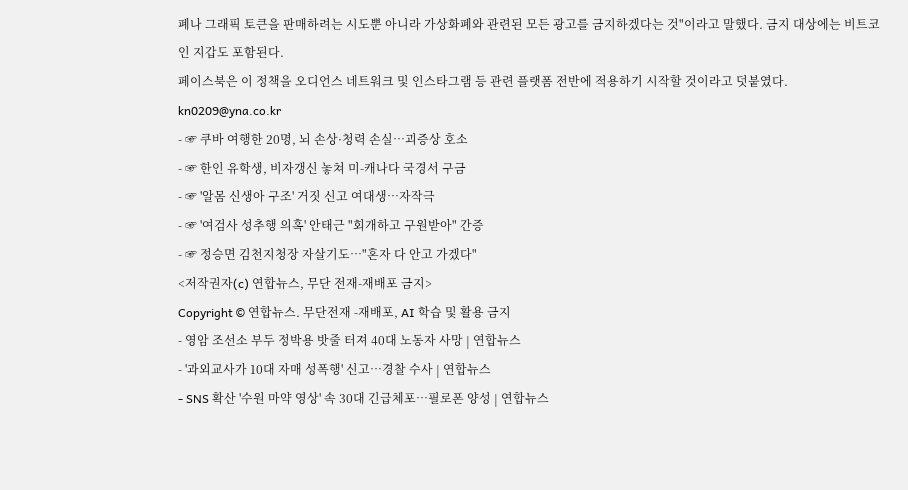폐나 그래픽 토큰을 판매하려는 시도뿐 아니라 가상화폐와 관련된 모든 광고를 금지하겠다는 것"이라고 말했다. 금지 대상에는 비트코인 지갑도 포함된다.
페이스북은 이 정책을 오디언스 네트워크 및 인스타그램 등 관련 플랫폼 전반에 적용하기 시작할 것이라고 덧붙였다.
kn0209@yna.co.kr
- ☞ 쿠바 여행한 20명, 뇌 손상·청력 손실…괴증상 호소
- ☞ 한인 유학생, 비자갱신 놓쳐 미-캐나다 국경서 구금
- ☞ '알몸 신생아 구조' 거짓 신고 여대생…자작극
- ☞ '여검사 성추행 의혹' 안태근 "회개하고 구원받아" 간증
- ☞ 정승면 김천지청장 자살기도…"혼자 다 안고 가겠다"
<저작권자(c) 연합뉴스, 무단 전재-재배포 금지>
Copyright © 연합뉴스. 무단전재 -재배포, AI 학습 및 활용 금지
- 영암 조선소 부두 정박용 밧줄 터져 40대 노동자 사망 | 연합뉴스
- '과외교사가 10대 자매 성폭행' 신고…경찰 수사 | 연합뉴스
- SNS 확산 '수원 마약 영상' 속 30대 긴급체포…필로폰 양성 | 연합뉴스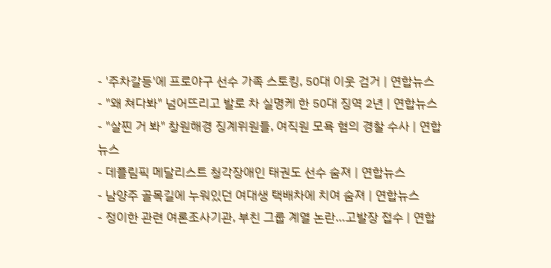- '주차갈등'에 프로야구 선수 가족 스토킹, 50대 이웃 검거 | 연합뉴스
- "왜 쳐다봐" 넘어뜨리고 발로 차 실명케 한 50대 징역 2년 | 연합뉴스
- "살찐 거 봐" 창원해경 징계위원들, 여직원 모욕 혐의 경찰 수사 | 연합뉴스
- 데플림픽 메달리스트 청각장애인 태권도 선수 숨져 | 연합뉴스
- 남양주 골목길에 누워있던 여대생 택배차에 치여 숨져 | 연합뉴스
- 정이한 관련 여론조사기관, 부친 그룹 계열 논란…고발장 접수 | 연합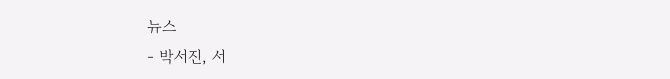뉴스
- 박서진, 서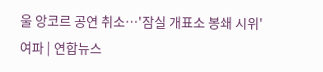울 앙코르 공연 취소…'잠실 개표소 봉쇄 시위' 여파 | 연합뉴스